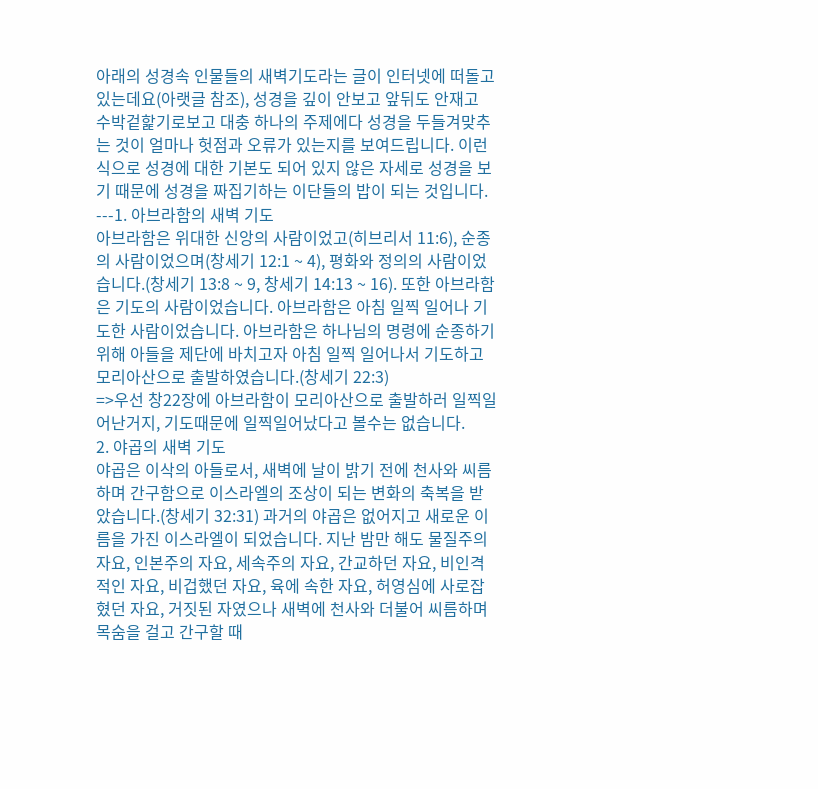아래의 성경속 인물들의 새벽기도라는 글이 인터넷에 떠돌고 있는데요(아랫글 참조), 성경을 깊이 안보고 앞뒤도 안재고 수박겉핥기로보고 대충 하나의 주제에다 성경을 두들겨맞추는 것이 얼마나 헛점과 오류가 있는지를 보여드립니다. 이런 식으로 성경에 대한 기본도 되어 있지 않은 자세로 성경을 보기 때문에 성경을 짜집기하는 이단들의 밥이 되는 것입니다. ---1. 아브라함의 새벽 기도
아브라함은 위대한 신앙의 사람이었고(히브리서 11:6), 순종의 사람이었으며(창세기 12:1 ~ 4), 평화와 정의의 사람이었습니다.(창세기 13:8 ~ 9, 창세기 14:13 ~ 16). 또한 아브라함은 기도의 사람이었습니다. 아브라함은 아침 일찍 일어나 기도한 사람이었습니다. 아브라함은 하나님의 명령에 순종하기 위해 아들을 제단에 바치고자 아침 일찍 일어나서 기도하고 모리아산으로 출발하였습니다.(창세기 22:3)
=>우선 창22장에 아브라함이 모리아산으로 출발하러 일찍일어난거지, 기도때문에 일찍일어났다고 볼수는 없습니다.
2. 야곱의 새벽 기도
야곱은 이삭의 아들로서, 새벽에 날이 밝기 전에 천사와 씨름하며 간구함으로 이스라엘의 조상이 되는 변화의 축복을 받았습니다.(창세기 32:31) 과거의 야곱은 없어지고 새로운 이름을 가진 이스라엘이 되었습니다. 지난 밤만 해도 물질주의 자요, 인본주의 자요, 세속주의 자요, 간교하던 자요, 비인격적인 자요, 비겁했던 자요, 육에 속한 자요, 허영심에 사로잡혔던 자요, 거짓된 자였으나 새벽에 천사와 더불어 씨름하며 목숨을 걸고 간구할 때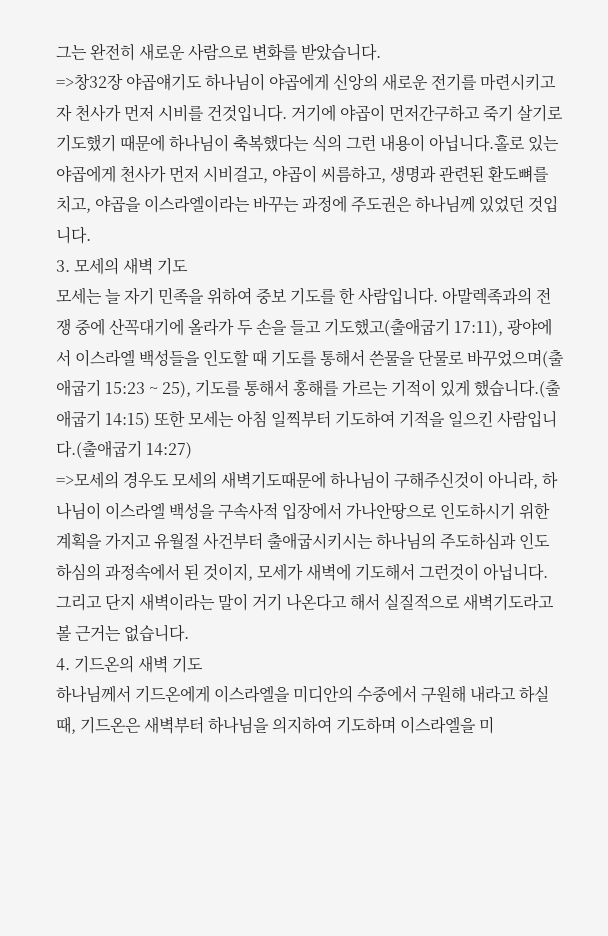그는 완전히 새로운 사람으로 변화를 받았습니다.
=>창32장 야곱얘기도 하나님이 야곱에게 신앙의 새로운 전기를 마련시키고자 천사가 먼저 시비를 건것입니다. 거기에 야곱이 먼저간구하고 죽기 살기로 기도했기 때문에 하나님이 축복했다는 식의 그런 내용이 아닙니다.홀로 있는 야곱에게 천사가 먼저 시비걸고, 야곱이 씨름하고, 생명과 관련된 환도뼈를 치고, 야곱을 이스라엘이라는 바꾸는 과정에 주도권은 하나님께 있었던 것입니다.
3. 모세의 새벽 기도
모세는 늘 자기 민족을 위하여 중보 기도를 한 사람입니다. 아말렉족과의 전쟁 중에 산꼭대기에 올라가 두 손을 들고 기도했고(출애굽기 17:11), 광야에서 이스라엘 백성들을 인도할 때 기도를 통해서 쓴물을 단물로 바꾸었으며(출애굽기 15:23 ~ 25), 기도를 통해서 홍해를 가르는 기적이 있게 했습니다.(출애굽기 14:15) 또한 모세는 아침 일찍부터 기도하여 기적을 일으킨 사람입니다.(출애굽기 14:27)
=>모세의 경우도 모세의 새벽기도때문에 하나님이 구해주신것이 아니라, 하나님이 이스라엘 백성을 구속사적 입장에서 가나안땅으로 인도하시기 위한 계획을 가지고 유월절 사건부터 출애굽시키시는 하나님의 주도하심과 인도하심의 과정속에서 된 것이지, 모세가 새벽에 기도해서 그런것이 아닙니다. 그리고 단지 새벽이라는 말이 거기 나온다고 해서 실질적으로 새벽기도라고 볼 근거는 없습니다.
4. 기드온의 새벽 기도
하나님께서 기드온에게 이스라엘을 미디안의 수중에서 구원해 내라고 하실 때, 기드온은 새벽부터 하나님을 의지하여 기도하며 이스라엘을 미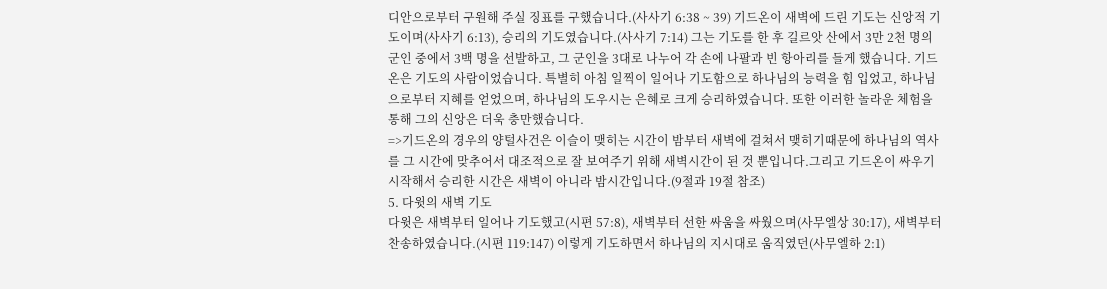디안으로부터 구원해 주실 징표를 구했습니다.(사사기 6:38 ~ 39) 기드온이 새벽에 드린 기도는 신앙적 기도이며(사사기 6:13), 승리의 기도였습니다.(사사기 7:14) 그는 기도를 한 후 길르앗 산에서 3만 2천 명의 군인 중에서 3백 명을 선발하고, 그 군인을 3대로 나누어 각 손에 나팔과 빈 항아리를 들게 했습니다. 기드온은 기도의 사람이었습니다. 특별히 아침 일찍이 일어나 기도함으로 하나님의 능력을 힘 입었고, 하나님으로부터 지혜를 얻었으며, 하나님의 도우시는 은혜로 크게 승리하였습니다. 또한 이러한 놀라운 체험을 통해 그의 신앙은 더욱 충만했습니다.
=>기드온의 경우의 양털사건은 이슬이 맺히는 시간이 밤부터 새벽에 걸쳐서 맺히기때문에 하나님의 역사를 그 시간에 맞추어서 대조적으로 잘 보여주기 위해 새벽시간이 된 것 뿐입니다.그리고 기드온이 싸우기 시작해서 승리한 시간은 새벽이 아니라 밤시간입니다.(9절과 19절 참조)
5. 다윗의 새벽 기도
다윗은 새벽부터 일어나 기도했고(시편 57:8), 새벽부터 선한 싸움을 싸웠으며(사무엘상 30:17), 새벽부터 찬송하였습니다.(시편 119:147) 이렇게 기도하면서 하나님의 지시대로 움직였던(사무엘하 2:1)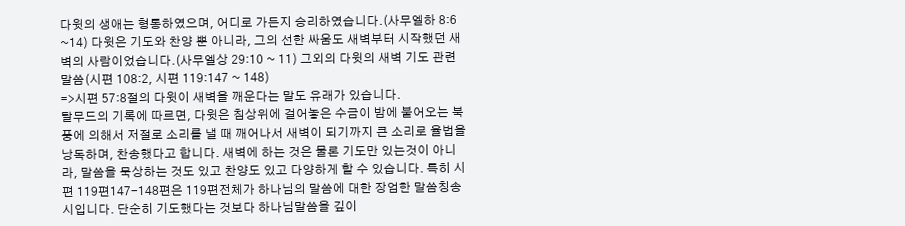다윗의 생애는 형통하였으며, 어디로 가든지 승리하였습니다.(사무엘하 8:6 ~14) 다윗은 기도와 찬양 뿐 아니라, 그의 선한 싸움도 새벽부터 시작했던 새벽의 사람이었습니다.(사무엘상 29:10 ~ 11) 그외의 다윗의 새벽 기도 관련 말씀(시편 108:2, 시편 119:147 ~ 148)
=>시편 57:8절의 다윗이 새벽을 깨운다는 말도 유래가 있습니다.
탈무드의 기록에 따르면, 다윗은 침상위에 걸어놓은 수금이 밤에 불어오는 북풍에 의해서 저절로 소리를 낼 때 깨어나서 새벽이 되기까지 큰 소리로 율법을 낭독하며, 찬송했다고 합니다. 새벽에 하는 것은 물론 기도만 있는것이 아니라, 말씀을 묵상하는 것도 있고 찬양도 있고 다양하게 할 수 있습니다. 특히 시편 119편147-148편은 119편전체가 하나님의 말씀에 대한 장엄한 말씀칭송시입니다. 단순히 기도했다는 것보다 하나님말씀을 깊이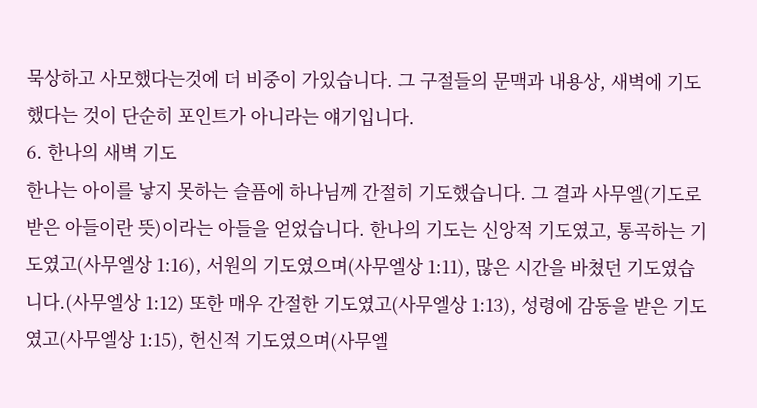묵상하고 사모했다는것에 더 비중이 가있습니다. 그 구절들의 문맥과 내용상, 새벽에 기도했다는 것이 단순히 포인트가 아니라는 얘기입니다.
6. 한나의 새벽 기도
한나는 아이를 낳지 못하는 슬픔에 하나님께 간절히 기도했습니다. 그 결과 사무엘(기도로 받은 아들이란 뜻)이라는 아들을 얻었습니다. 한나의 기도는 신앙적 기도였고, 통곡하는 기도였고(사무엘상 1:16), 서원의 기도였으며(사무엘상 1:11), 많은 시간을 바쳤던 기도였습니다.(사무엘상 1:12) 또한 매우 간절한 기도였고(사무엘상 1:13), 성령에 감동을 받은 기도였고(사무엘상 1:15), 헌신적 기도였으며(사무엘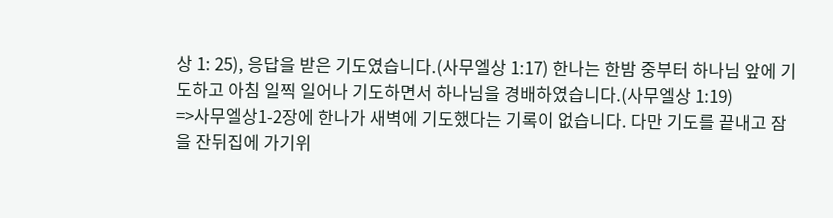상 1: 25), 응답을 받은 기도였습니다.(사무엘상 1:17) 한나는 한밤 중부터 하나님 앞에 기도하고 아침 일찍 일어나 기도하면서 하나님을 경배하였습니다.(사무엘상 1:19)
=>사무엘상1-2장에 한나가 새벽에 기도했다는 기록이 없습니다. 다만 기도를 끝내고 잠을 잔뒤집에 가기위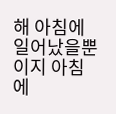해 아침에 일어났을뿐이지 아침에